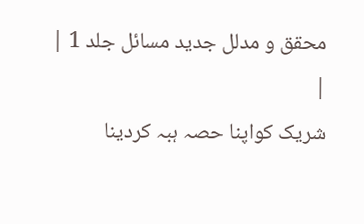محقق و مدلل جدید مسائل جلد 1 |
|
شریک کواپنا حصہ ہبہ کردینا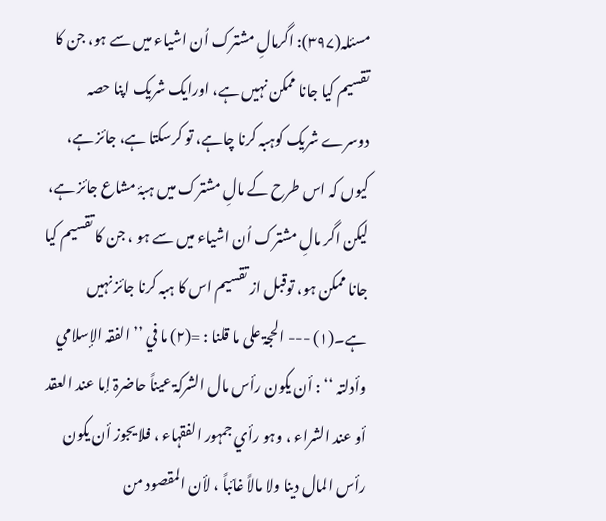مسئلہ(۳۹۷): اگرمالِ مشترک اُن اشیاء میں سے ہو، جن کا تقسیم کیا جانا ممکن نہیں ہے، اورایک شریک اپنا حصہ دوسرے شریک کوہبہ کرنا چاہے، تو کرسکتا ہے، جائز ہے، کیوں کہ اس طرح کے مالِ مشترک میں ہبۂ مشاع جائز ہے، لیکن اگر مالِ مشترک اُن اشیاء میں سے ہو ، جن کا تقسیم کیا جانا ممکن ہو، توقبل از تقسیم اس کا ہبہ کرنا جائز نہیں ہے۔(۱) --- الحجۃ علی ما قلنا : =(۲) ما في ’’ الفقہ الإسلامي وأدلتہ ‘‘ : أن یکون رأس مال الشرکۃ عیناً حاضرۃ إما عند العقد أو عند الشراء ، وہو رأي جمہور الفقہاء ، فلا یجوز أن یکون رأس المال دینا ولا مالاً غائباً ، لأن المقصود من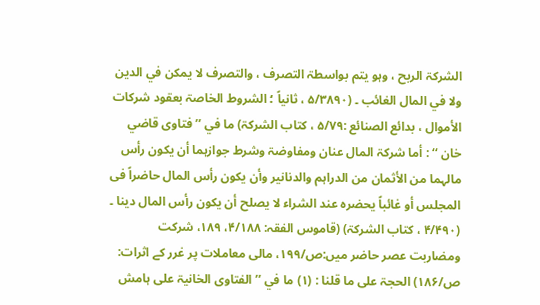الشرکۃ الربح ، وہو یتم بواسطۃ التصرف ، والتصرف لا یمکن في الدین ولا في المال الغائب ۔ (۵/۳۸۹۰ ، ثانیاً ؛ الشروط الخاصۃ بعقود شرکات الأموال ، بدائع الصنائع :۵/۷۹ ، کتاب الشرکۃ) ما في ’’ فتاوی قاضي خان ‘‘ : أما شرکۃ المال عنان ومفاوضۃ وشرط جوازہما أن یکون رأس مالہما من الأثمان من الدراہم والدنانیر وأن یکون رأس المال حاضراً فی المجلس أو غائباً یحضرہ عند الشراء لا یصلح أن یکون رأس المال دینا ۔ (۴/۴۹۰ ، کتاب الشرکۃ) (قاموس الفقہ: ۴/۱۸۸، ۱۸۹، شرکت ومضاربت عصر حاضر میں:ص/۱۹۹، مالی معاملات پر غرر کے اثرات: ص/۱۸۶) الحجۃ علی ما قلنا : (۱) ما في ’’ الفتاوی الخانیۃ علی ہامش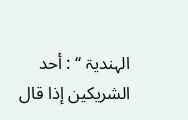الہندیۃ ‘‘ : أحد الشریکین إذا قال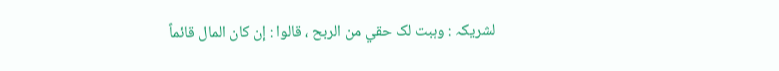لشریکہ : وہبت لک حقي من الربح ، قالوا : إن کان المال قائماً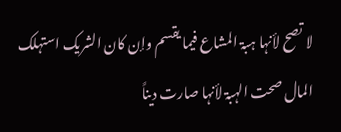لا تصح لأنہا ہبۃ المشاع فیما یقسم وإن کان الشریک استہلک المال صحت الہبۃ لأنہا صارت دیناً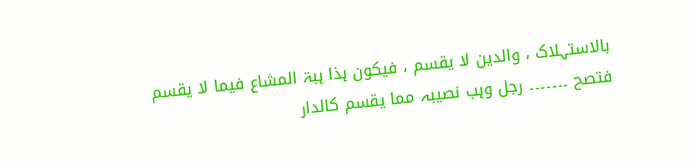بالاستہلاک ، والدین لا یقسم ، فیکون ہذا ہبۃ المشاع فیما لا یقسم فتصح ۔۔۔۔۔۔۔ رجل وہب نصیبہ مما یقسم کالدار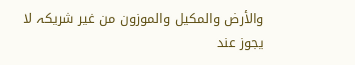والأرض والمکیل والموزون من غیر شریکہ لا یجوز عند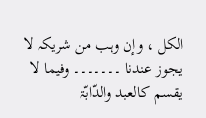الکل ، وإن وہب من شریکہ لا یجوز عندنا ۔۔۔۔۔۔۔ وفیما لا یقسم کالعبد والدّابّۃ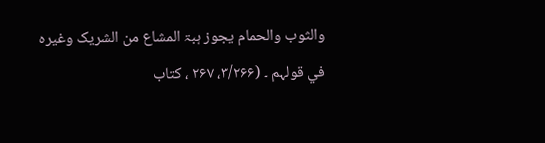والثوب والحمام یجوز ہبۃ المشاع من الشریک وغیرہ في قولہم ۔ (۳/۲۶۶، ۲۶۷ ، کتاب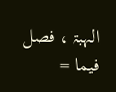الہبۃ ، فصل فیما =